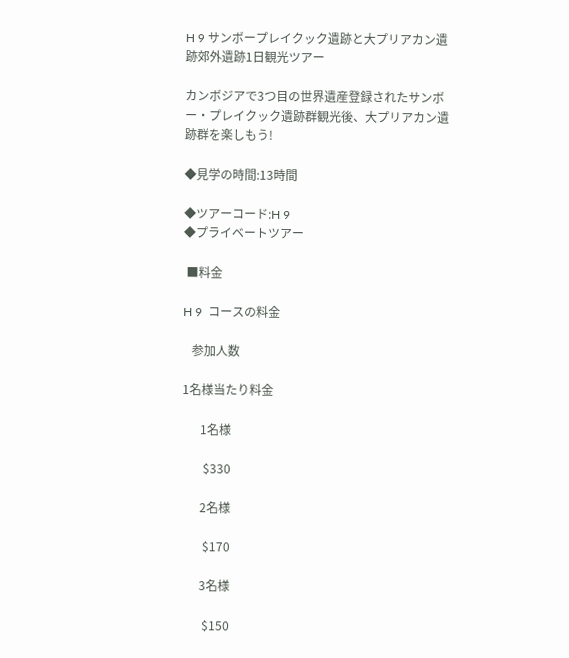H 9 サンボープレイクック遺跡と大プリアカン遺跡郊外遺跡1日観光ツアー

カンボジアで3つ目の世界遺産登録されたサンボー・プレイクック遺跡群観光後、大プリアカン遺跡群を楽しもう!

◆見学の時間:13時間

◆ツアーコード:H 9
◆プライベートツアー

 ■料金

H 9  コースの料金

   参加人数

1名様当たり料金

      1名様

       $330

      2名様

       $170

      3名様

       $150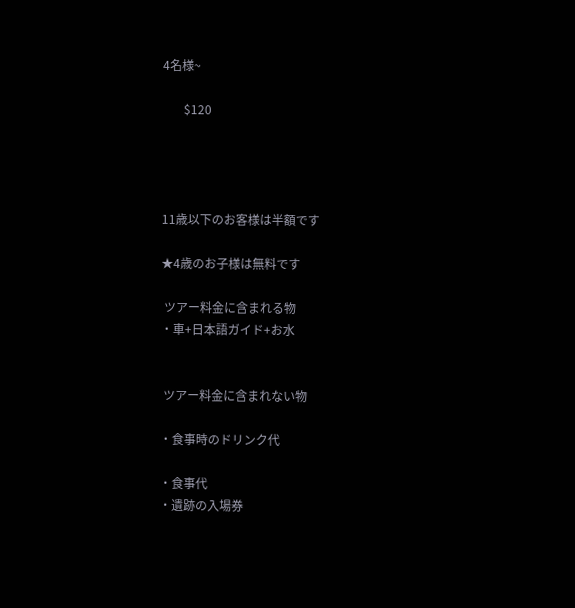4名様~

       $120




11歳以下のお客様は半額です

★4歳のお子様は無料です

 ツアー料金に含まれる物
・車+日本語ガイド+お水


 ツアー料金に含まれない物

・食事時のドリンク代

・食事代
・遺跡の入場券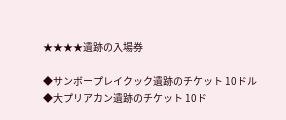★★★★遺跡の入場券

◆サンボープレイクック遺跡のチケット 10ドル
◆大プリアカン遺跡のチケット 10ド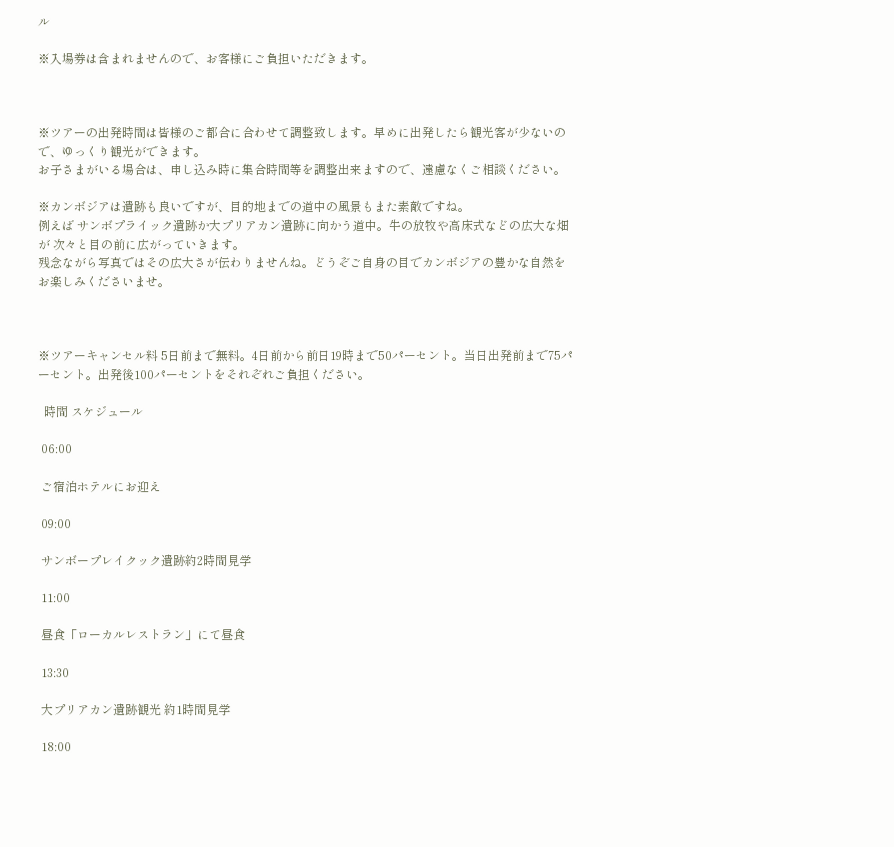ル

※入場券は含まれませんので、お客様にご負担いただきます。



※ツアーの出発時間は皆様のご都合に合わせて調整致します。早めに出発したら観光客が少ないので、ゆっくり観光ができます。
お子さまがいる場合は、申し込み時に集合時間等を調整出来ますので、遠慮なくご相談ください。

※カンボジアは遺跡も良いですが、目的地までの道中の風景もまた素敵ですね。
例えば サンボプライック遺跡か大プリアカン遺跡に向かう道中。牛の放牧や高床式などの広大な畑が 次々と目の前に広がっていきます。
残念ながら写真ではその広大さが伝わりませんね。どうぞご自身の目でカンボジアの豊かな自然をお楽しみくださいませ。



※ツアーキャンセル料 5日前まで無料。4日前から前日19時まで50パーセント。当日出発前まで75パーセント。出発後100パーセントをそれぞれご負担ください。

  時間 スケジュール

 06:00

 ご宿泊ホテルにお迎え

 09:00

 サンボープレイクック遺跡約2時間見学

 11:00

 昼食「ローカルレストラン」にて昼食

 13:30

 大プリアカン遺跡観光 約1時間見学

 18:00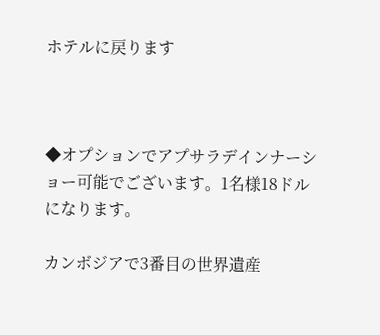ホテルに戻ります



◆オプションでアプサラデインナーショー可能でございます。1名様18ドルになります。

カンボジアで3番目の世界遺産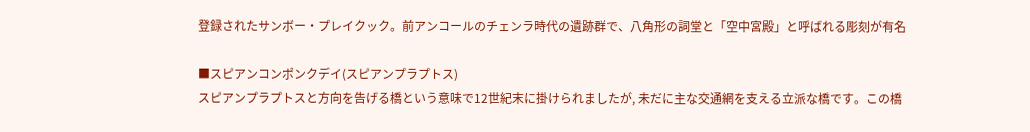登録されたサンボー・プレイクック。前アンコールのチェンラ時代の遺跡群で、八角形の詞堂と「空中宮殿」と呼ばれる彫刻が有名

■スピアンコンポンクデイ(スピアンプラプトス)
スピアンプラプトスと方向を告げる橋という意味で12世紀末に掛けられましたが, 未だに主な交通網を支える立派な橋です。この橋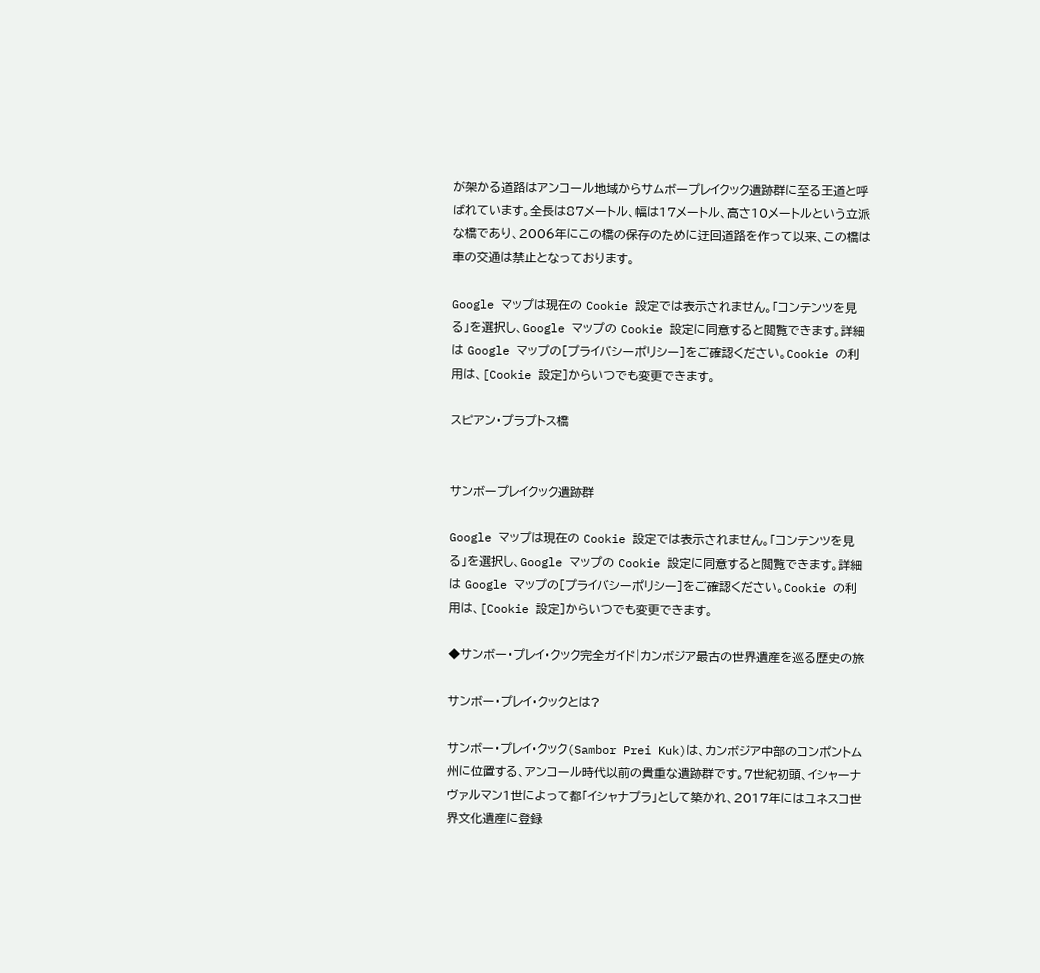が架かる道路はアンコール地域からサムボープレイクック遺跡群に至る王道と呼ばれています。全長は87メートル、幅は17メートル、高さ10メートルという立派な橋であり、2006年にこの橋の保存のために迂回道路を作って以来、この橋は車の交通は禁止となっております。

Google マップは現在の Cookie 設定では表示されません。「コンテンツを見る」を選択し、Google マップの Cookie 設定に同意すると閲覧できます。詳細は Google マップの[プライバシーポリシー]をご確認ください。Cookie の利用は、[Cookie 設定]からいつでも変更できます。

スピアン・プラプトス橋


サンボープレイクック遺跡群

Google マップは現在の Cookie 設定では表示されません。「コンテンツを見る」を選択し、Google マップの Cookie 設定に同意すると閲覧できます。詳細は Google マップの[プライバシーポリシー]をご確認ください。Cookie の利用は、[Cookie 設定]からいつでも変更できます。

◆サンボー・プレイ・クック完全ガイド|カンボジア最古の世界遺産を巡る歴史の旅

サンボー・プレイ・クックとは?

サンボー・プレイ・クック(Sambor Prei Kuk)は、カンボジア中部のコンポントム州に位置する、アンコール時代以前の貴重な遺跡群です。7世紀初頭、イシャーナヴァルマン1世によって都「イシャナプラ」として築かれ、2017年にはユネスコ世界文化遺産に登録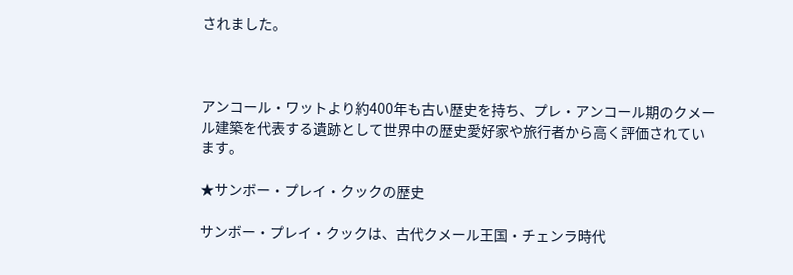されました。



アンコール・ワットより約400年も古い歴史を持ち、プレ・アンコール期のクメール建築を代表する遺跡として世界中の歴史愛好家や旅行者から高く評価されています。

★サンボー・プレイ・クックの歴史

サンボー・プレイ・クックは、古代クメール王国・チェンラ時代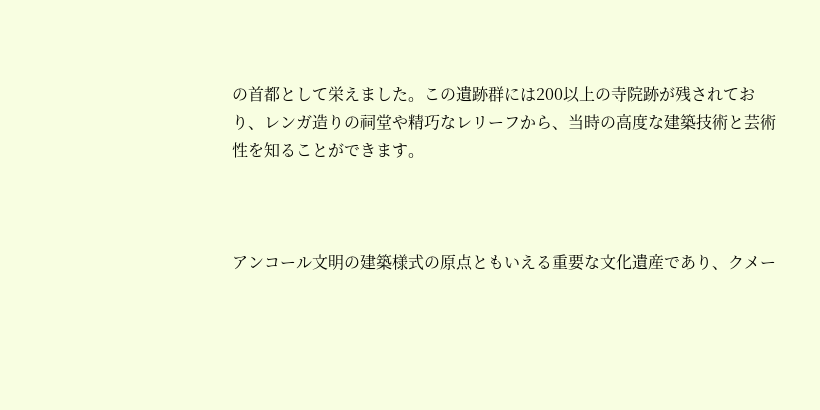の首都として栄えました。この遺跡群には200以上の寺院跡が残されており、レンガ造りの祠堂や精巧なレリーフから、当時の高度な建築技術と芸術性を知ることができます。



アンコール文明の建築様式の原点ともいえる重要な文化遺産であり、クメー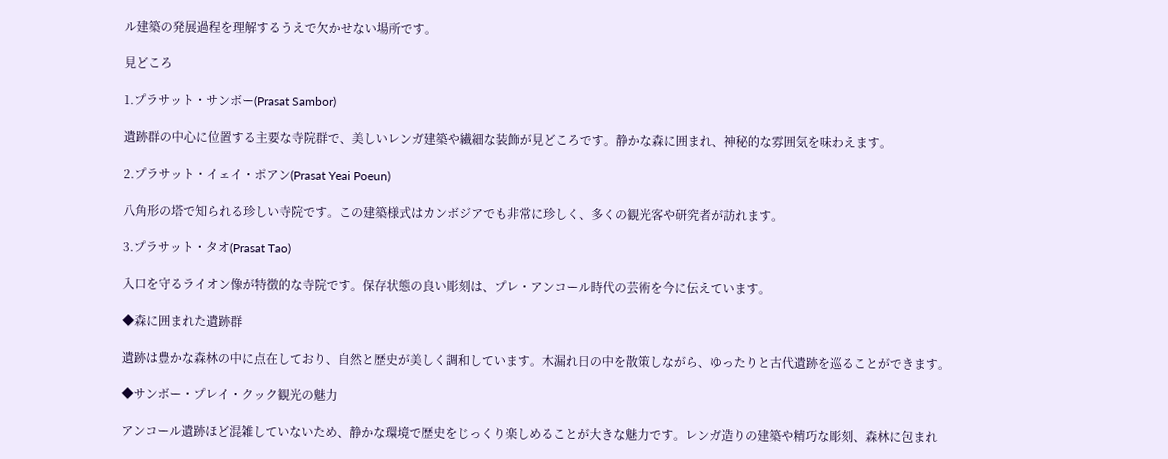ル建築の発展過程を理解するうえで欠かせない場所です。

見どころ

1.プラサット・サンボー(Prasat Sambor)

遺跡群の中心に位置する主要な寺院群で、美しいレンガ建築や繊細な装飾が見どころです。静かな森に囲まれ、神秘的な雰囲気を味わえます。

2.プラサット・イェイ・ポアン(Prasat Yeai Poeun)

八角形の塔で知られる珍しい寺院です。この建築様式はカンボジアでも非常に珍しく、多くの観光客や研究者が訪れます。

3.プラサット・タオ(Prasat Tao)

入口を守るライオン像が特徴的な寺院です。保存状態の良い彫刻は、プレ・アンコール時代の芸術を今に伝えています。

◆森に囲まれた遺跡群

遺跡は豊かな森林の中に点在しており、自然と歴史が美しく調和しています。木漏れ日の中を散策しながら、ゆったりと古代遺跡を巡ることができます。

◆サンボー・プレイ・クック観光の魅力

アンコール遺跡ほど混雑していないため、静かな環境で歴史をじっくり楽しめることが大きな魅力です。レンガ造りの建築や精巧な彫刻、森林に包まれ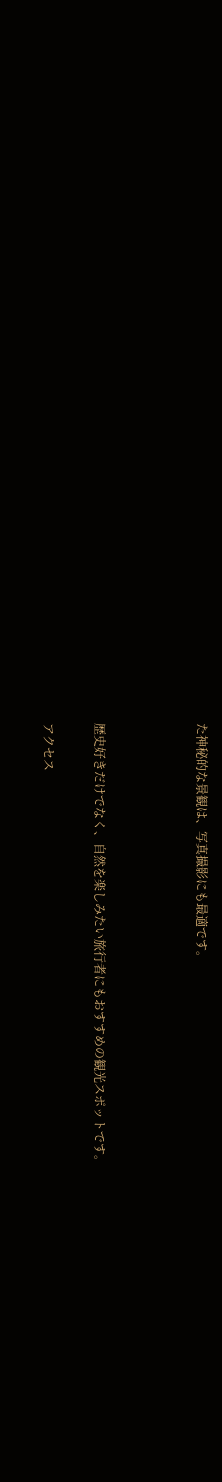た神秘的な景観は、写真撮影にも最適です。



歴史好きだけでなく、自然を楽しみたい旅行者にもおすすめの観光スポットです。

アクセス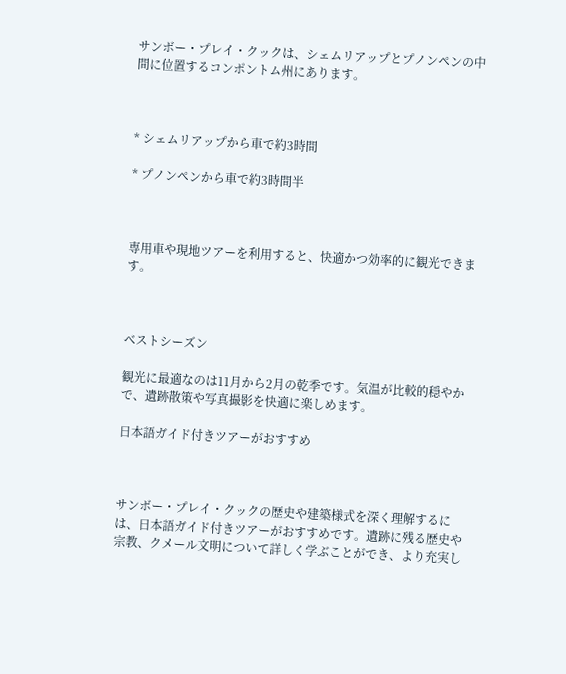サンボー・プレイ・クックは、シェムリアップとプノンペンの中間に位置するコンポントム州にあります。



* シェムリアップから車で約3時間

* プノンペンから車で約3時間半



専用車や現地ツアーを利用すると、快適かつ効率的に観光できます。



ベストシーズン

観光に最適なのは11月から2月の乾季です。気温が比較的穏やかで、遺跡散策や写真撮影を快適に楽しめます。

日本語ガイド付きツアーがおすすめ



サンボー・プレイ・クックの歴史や建築様式を深く理解するには、日本語ガイド付きツアーがおすすめです。遺跡に残る歴史や宗教、クメール文明について詳しく学ぶことができ、より充実し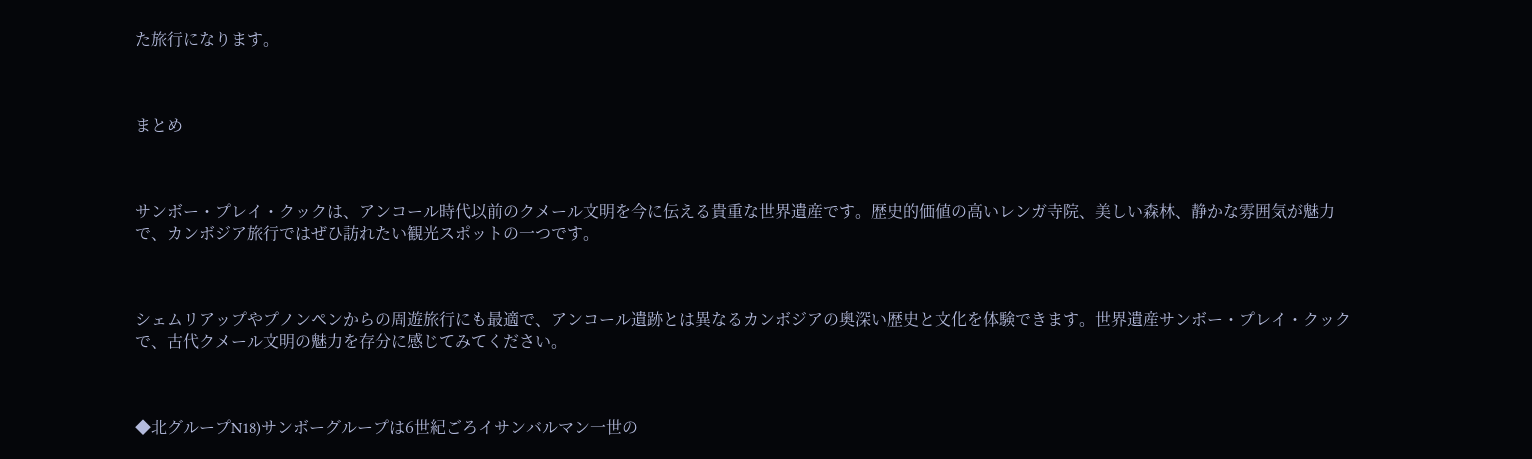た旅行になります。



まとめ



サンボー・プレイ・クックは、アンコール時代以前のクメール文明を今に伝える貴重な世界遺産です。歴史的価値の高いレンガ寺院、美しい森林、静かな雰囲気が魅力で、カンボジア旅行ではぜひ訪れたい観光スポットの一つです。



シェムリアップやプノンペンからの周遊旅行にも最適で、アンコール遺跡とは異なるカンボジアの奥深い歴史と文化を体験できます。世界遺産サンボー・プレイ・クックで、古代クメール文明の魅力を存分に感じてみてください。



◆北グループN18)サンボーグループは6世紀ごろイサンバルマン一世の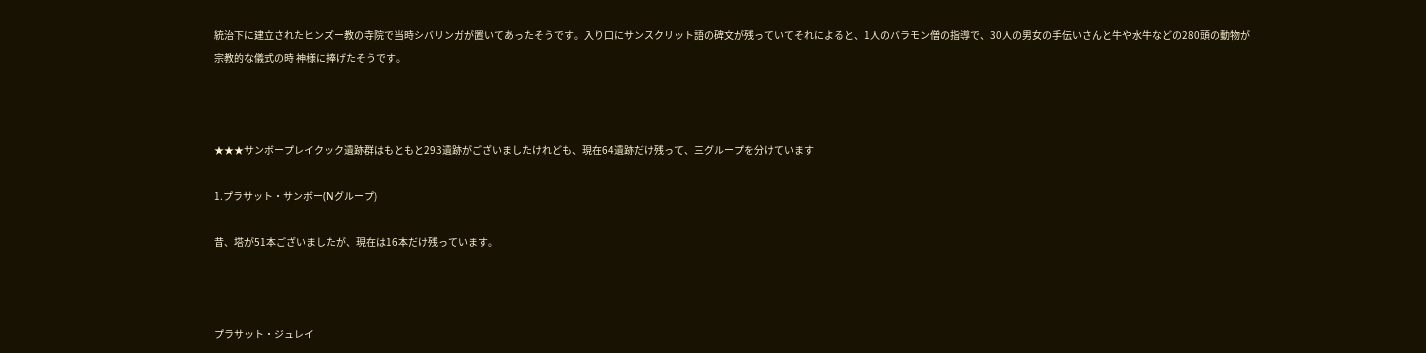統治下に建立されたヒンズー教の寺院で当時シバリンガが置いてあったそうです。入り口にサンスクリット語の碑文が残っていてそれによると、1人のバラモン僧の指導で、30人の男女の手伝いさんと牛や水牛などの280頭の動物が宗教的な儀式の時 神様に捧げたそうです。



★★★サンボープレイクック遺跡群はもともと293遺跡がございましたけれども、現在64遺跡だけ残って、三グループを分けています

1.プラサット・サンボー(Nグループ)

昔、塔が51本ございましたが、現在は16本だけ残っています。



プラサット・ジュレイ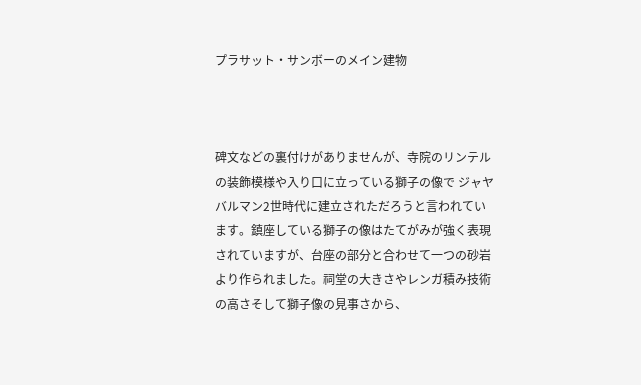プラサット・サンボーのメイン建物



碑文などの裏付けがありませんが、寺院のリンテルの装飾模様や入り口に立っている獅子の像で ジャヤバルマン2世時代に建立されただろうと言われています。鎮座している獅子の像はたてがみが強く表現されていますが、台座の部分と合わせて一つの砂岩より作られました。祠堂の大きさやレンガ積み技術の高さそして獅子像の見事さから、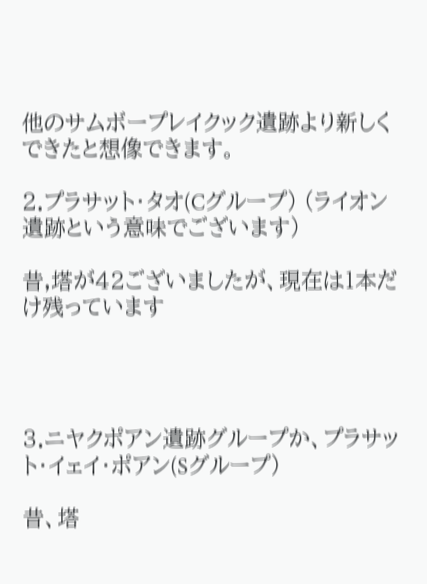他のサムボープレイクック遺跡より新しくできたと想像できます。

2.プラサット・タオ(Cグループ) (ライオン遺跡という意味でございます)

昔,塔が42ございましたが、現在は1本だけ残っています




3.ニヤクポアン遺跡グループか、プラサット・イェイ・ポアン(Sグループ)

昔、塔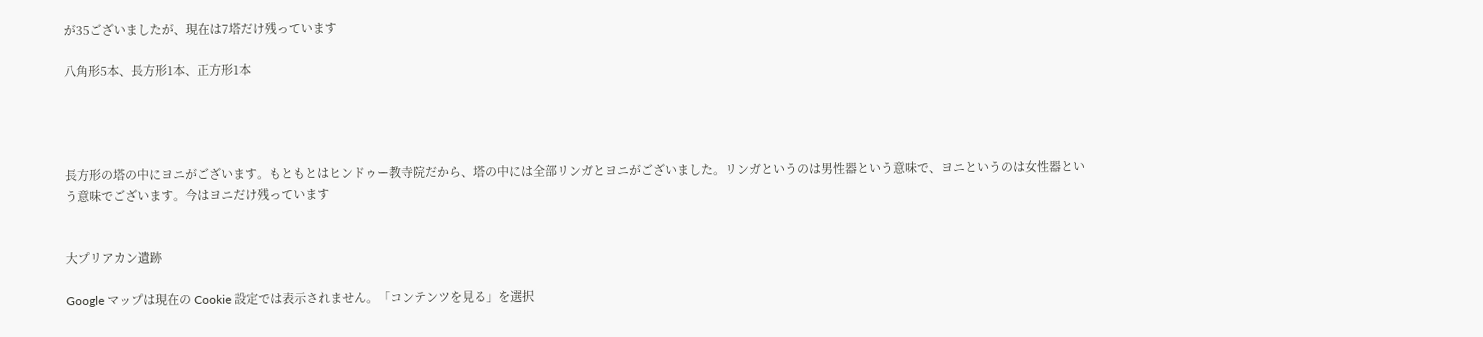が35ございましたが、現在は7塔だけ残っています

八角形5本、長方形1本、正方形1本




長方形の塔の中にヨニがございます。もともとはヒンドゥー教寺院だから、塔の中には全部リンガとヨニがございました。リンガというのは男性器という意味で、ヨニというのは女性器という意味でございます。今はヨニだけ残っています


大プリアカン遺跡

Google マップは現在の Cookie 設定では表示されません。「コンテンツを見る」を選択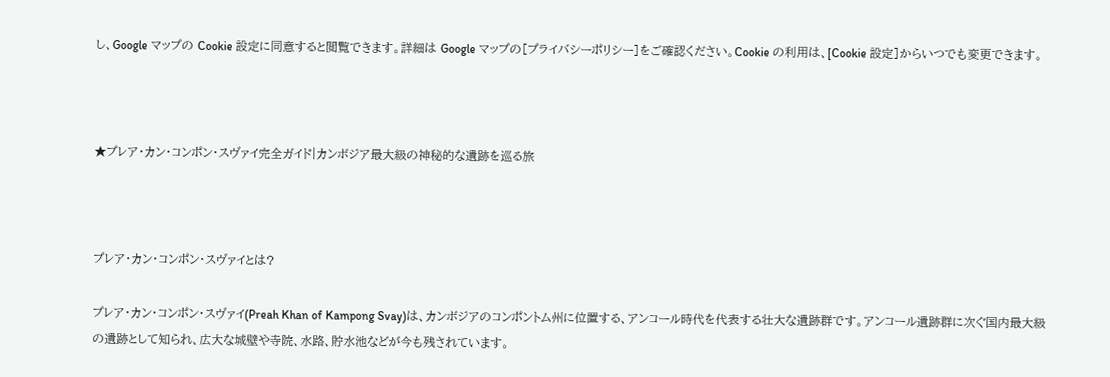し、Google マップの Cookie 設定に同意すると閲覧できます。詳細は Google マップの[プライバシーポリシー]をご確認ください。Cookie の利用は、[Cookie 設定]からいつでも変更できます。



★プレア・カン・コンポン・スヴァイ完全ガイド|カンボジア最大級の神秘的な遺跡を巡る旅



プレア・カン・コンポン・スヴァイとは?

プレア・カン・コンポン・スヴァイ(Preah Khan of Kampong Svay)は、カンボジアのコンポントム州に位置する、アンコール時代を代表する壮大な遺跡群です。アンコール遺跡群に次ぐ国内最大級の遺跡として知られ、広大な城壁や寺院、水路、貯水池などが今も残されています。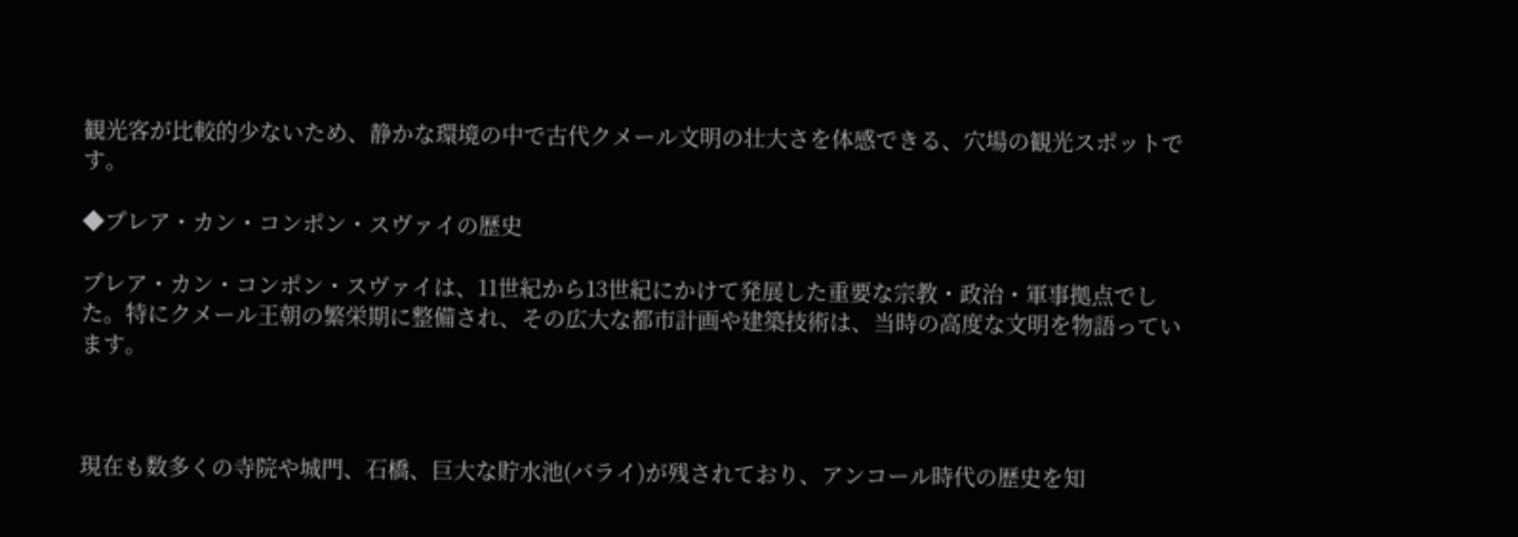観光客が比較的少ないため、静かな環境の中で古代クメール文明の壮大さを体感できる、穴場の観光スポットです。

◆プレア・カン・コンポン・スヴァイの歴史

プレア・カン・コンポン・スヴァイは、11世紀から13世紀にかけて発展した重要な宗教・政治・軍事拠点でした。特にクメール王朝の繁栄期に整備され、その広大な都市計画や建築技術は、当時の高度な文明を物語っています。



現在も数多くの寺院や城門、石橋、巨大な貯水池(バライ)が残されており、アンコール時代の歴史を知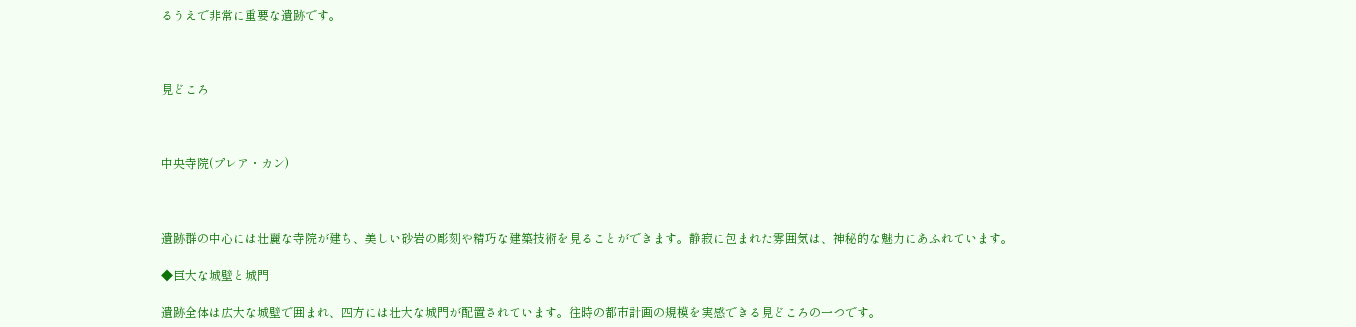るうえで非常に重要な遺跡です。



見どころ



中央寺院(プレア・カン)



遺跡群の中心には壮麗な寺院が建ち、美しい砂岩の彫刻や精巧な建築技術を見ることができます。静寂に包まれた雰囲気は、神秘的な魅力にあふれています。

◆巨大な城壁と城門

遺跡全体は広大な城壁で囲まれ、四方には壮大な城門が配置されています。往時の都市計画の規模を実感できる見どころの一つです。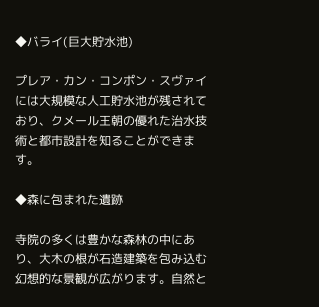◆バライ(巨大貯水池)

プレア・カン・コンポン・スヴァイには大規模な人工貯水池が残されており、クメール王朝の優れた治水技術と都市設計を知ることができます。

◆森に包まれた遺跡

寺院の多くは豊かな森林の中にあり、大木の根が石造建築を包み込む幻想的な景観が広がります。自然と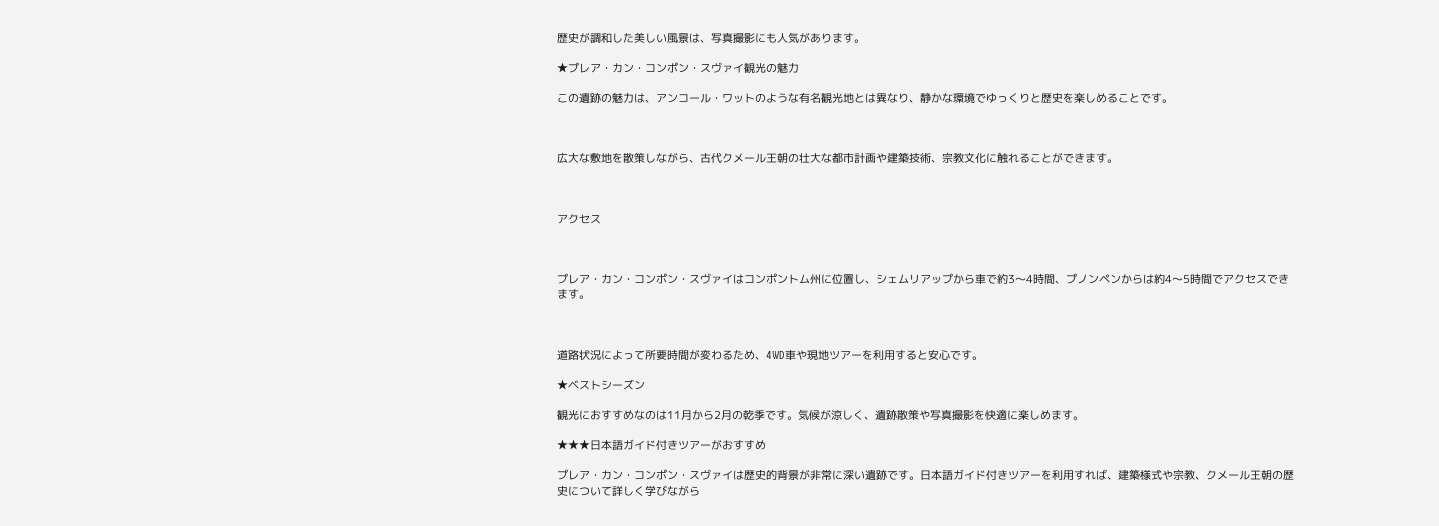歴史が調和した美しい風景は、写真撮影にも人気があります。

★プレア・カン・コンポン・スヴァイ観光の魅力

この遺跡の魅力は、アンコール・ワットのような有名観光地とは異なり、静かな環境でゆっくりと歴史を楽しめることです。



広大な敷地を散策しながら、古代クメール王朝の壮大な都市計画や建築技術、宗教文化に触れることができます。



アクセス



プレア・カン・コンポン・スヴァイはコンポントム州に位置し、シェムリアップから車で約3〜4時間、プノンペンからは約4〜5時間でアクセスできます。



道路状況によって所要時間が変わるため、4WD車や現地ツアーを利用すると安心です。

★ベストシーズン

観光におすすめなのは11月から2月の乾季です。気候が涼しく、遺跡散策や写真撮影を快適に楽しめます。

★★★日本語ガイド付きツアーがおすすめ

プレア・カン・コンポン・スヴァイは歴史的背景が非常に深い遺跡です。日本語ガイド付きツアーを利用すれば、建築様式や宗教、クメール王朝の歴史について詳しく学びながら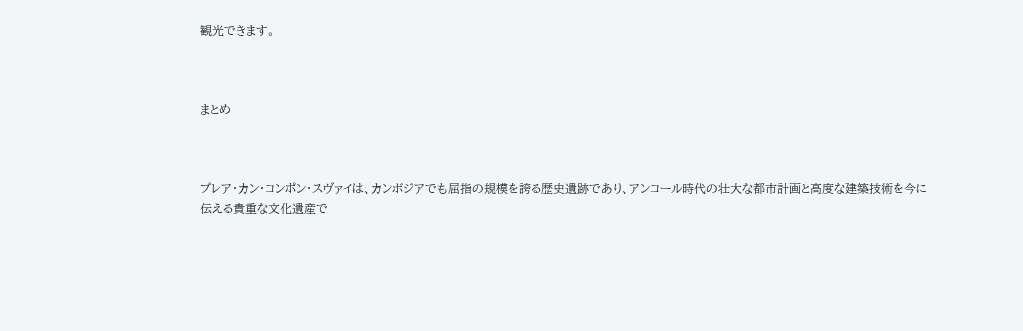観光できます。



まとめ



プレア・カン・コンポン・スヴァイは、カンボジアでも屈指の規模を誇る歴史遺跡であり、アンコール時代の壮大な都市計画と高度な建築技術を今に伝える貴重な文化遺産で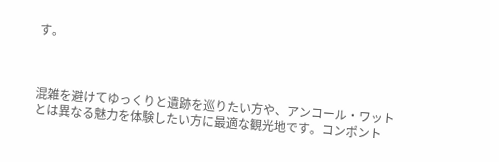す。



混雑を避けてゆっくりと遺跡を巡りたい方や、アンコール・ワットとは異なる魅力を体験したい方に最適な観光地です。コンポント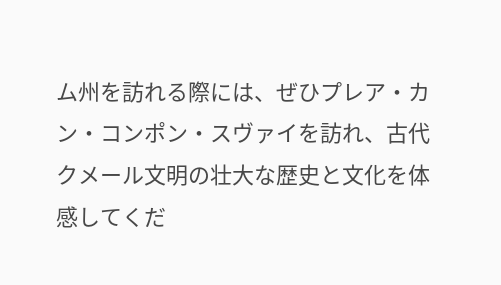ム州を訪れる際には、ぜひプレア・カン・コンポン・スヴァイを訪れ、古代クメール文明の壮大な歴史と文化を体感してくだ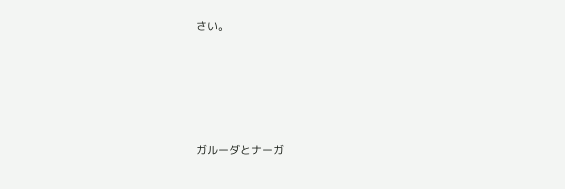さい。





ガルーダとナーガ